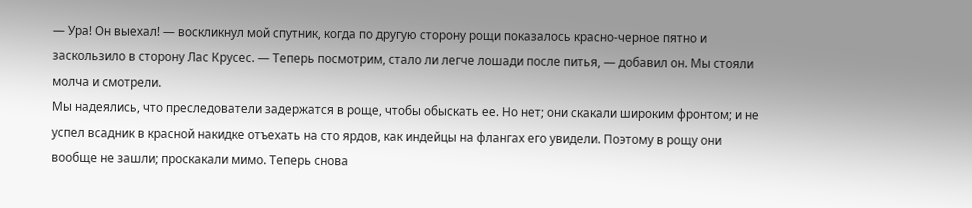— Ура! Он выехал! — воскликнул мой спутник, когда по другую сторону рощи показалось красно-черное пятно и заскользило в сторону Лас Крусес. — Теперь посмотрим, стало ли легче лошади после питья, — добавил он. Мы стояли молча и смотрели.
Мы надеялись, что преследователи задержатся в роще, чтобы обыскать ее. Но нет; они скакали широким фронтом; и не успел всадник в красной накидке отъехать на сто ярдов, как индейцы на флангах его увидели. Поэтому в рощу они вообще не зашли; проскакали мимо. Теперь снова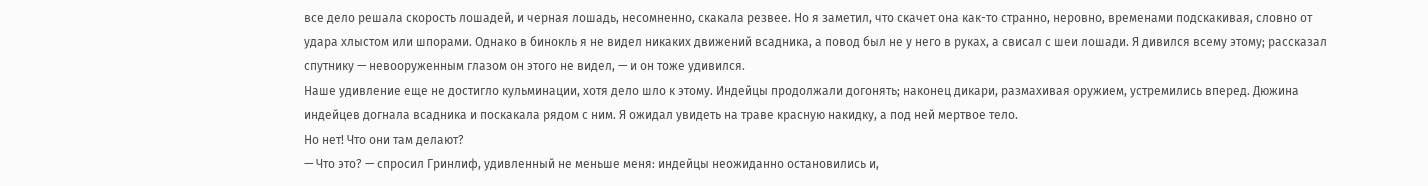все дело решала скорость лошадей, и черная лошадь, несомненно, скакала резвее. Но я заметил, что скачет она как-то странно, неровно, временами подскакивая, словно от удара хлыстом или шпорами. Однако в бинокль я не видел никаких движений всадника, а повод был не у него в руках, а свисал с шеи лошади. Я дивился всему этому; рассказал спутнику — невооруженным глазом он этого не видел, — и он тоже удивился.
Наше удивление еще не достигло кульминации, хотя дело шло к этому. Индейцы продолжали догонять; наконец дикари, размахивая оружием, устремились вперед. Дюжина индейцев догнала всадника и поскакала рядом с ним. Я ожидал увидеть на траве красную накидку, а под ней мертвое тело.
Но нет! Что они там делают?
— Что это? — спросил Гринлиф, удивленный не меньше меня: индейцы неожиданно остановились и,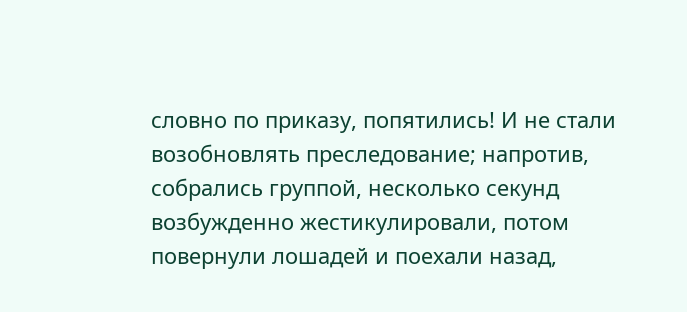словно по приказу, попятились! И не стали возобновлять преследование; напротив, собрались группой, несколько секунд возбужденно жестикулировали, потом повернули лошадей и поехали назад,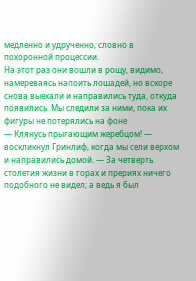медленно и удрученно, словно в похоронной процессии.
На этот раз они вошли в рощу, видимо, намереваясь напоить лошадей, но вскоре снова выехали и направились туда, откуда появились. Мы следили за ними, пока их фигуры не потерялись на фоне
— Клянусь прыгающим жеребцом! — воскликнул Гринлиф, когда мы сели верхом и направились домой. — За четверть столетия жизни в горах и прериях ничего подобного не видел; а ведь я был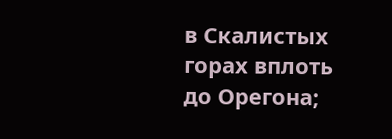в Скалистых горах вплоть до Орегона;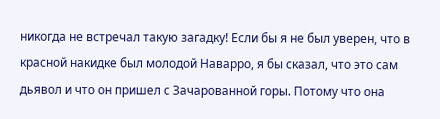никогда не встречал такую загадку! Если бы я не был уверен, что в красной накидке был молодой Наварро, я бы сказал, что это сам дьявол и что он пришел с Зачарованной горы. Потому что она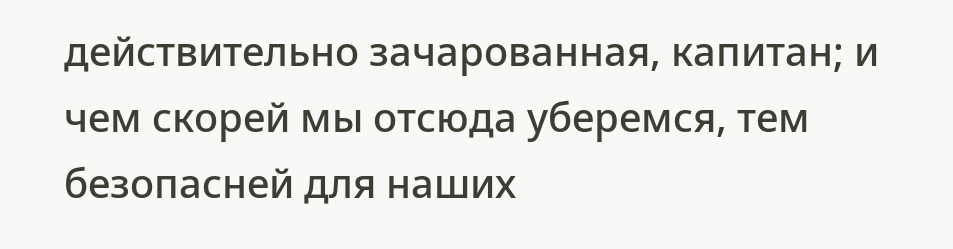действительно зачарованная, капитан; и чем скорей мы отсюда уберемся, тем безопасней для наших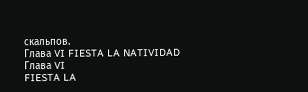скальпов.
Глава VI FIESTA LA NATIVIDAD
Глава VI
FIESTA LA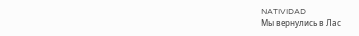NATIVIDAD
Мы вернулись в Лас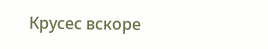Крусес вскоре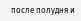после полудня и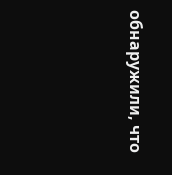обнаружили, что